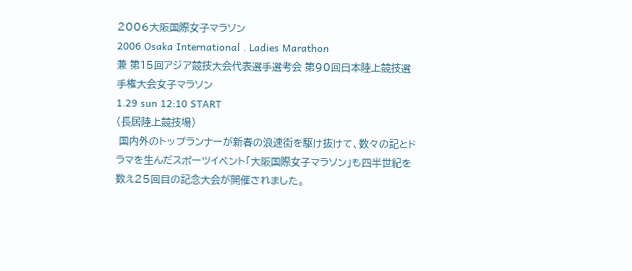2006大阪国際女子マラソン
2006 Osaka International . Ladies Marathon
兼 第15回アジア競技大会代表選手選考会 第90回日本陸上競技選手権大会女子マラソン
1.29 sun 12:10 START
(長居陸上競技場)
 国内外のトップランナーが新春の浪速街を駆け抜けて、数々の記とドラマを生んだスポーツイベント「大阪国際女子マラソン」も四半世紀を数え25回目の記念大会が開催されました。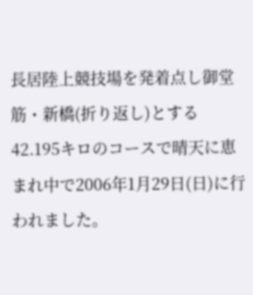長居陸上競技場を発着点し御堂筋・新橋(折り返し)とする42.195キロのコースで晴天に恵まれ中で2006年1月29日(日)に行われました。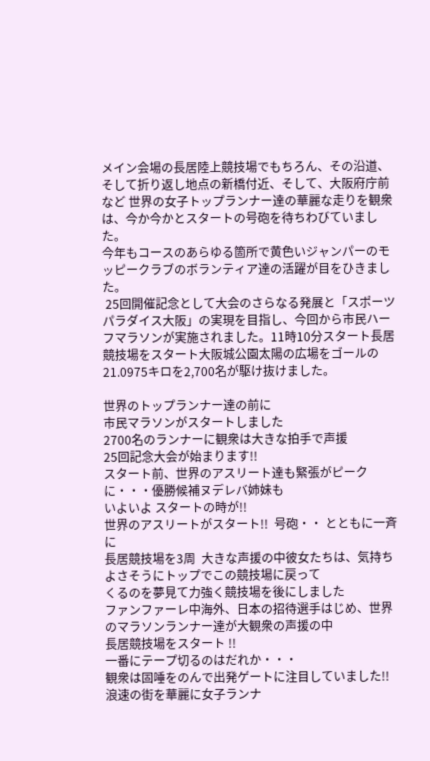メイン会場の長居陸上競技場でもちろん、その沿道、そして折り返し地点の新橋付近、そして、大阪府庁前など 世界の女子トップランナー達の華麗な走りを観衆は、今か今かとスタートの号砲を待ちわびていました。
今年もコースのあらゆる箇所で黄色いジャンパーのモッピークラブのボランティア達の活躍が目をひきました。
 25回開催記念として大会のさらなる発展と「スポーツパラダイス大阪」の実現を目指し、今回から市民ハーフマラソンが実施されました。11時10分スタート長居競技場をスタート大阪城公園太陽の広場をゴールの21.0975キロを2,700名が駆け抜けました。

世界のトップランナー達の前に
市民マラソンがスタートしました
2700名のランナーに観衆は大きな拍手で声援
25回記念大会が始まります!!
スタート前、世界のアスリート達も緊張がピークに・・・優勝候補ヌデレバ姉妹も
いよいよ スタートの時が!!
世界のアスリートがスタート!!  号砲・・ とともに一斉に
長居競技場を3周  大きな声援の中彼女たちは、気持ちよさそうにトップでこの競技場に戻って
くるのを夢見て力強く競技場を後にしました
ファンファーレ中海外、日本の招待選手はじめ、世界のマラソンランナー達が大観衆の声援の中
長居競技場をスタート !!
一番にテープ切るのはだれか・・・
観衆は固唾をのんで出発ゲートに注目していました!!
浪速の街を華麗に女子ランナ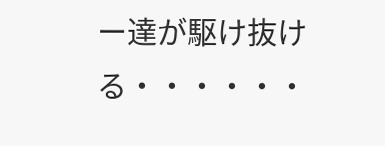ー達が駆け抜ける・・・・・・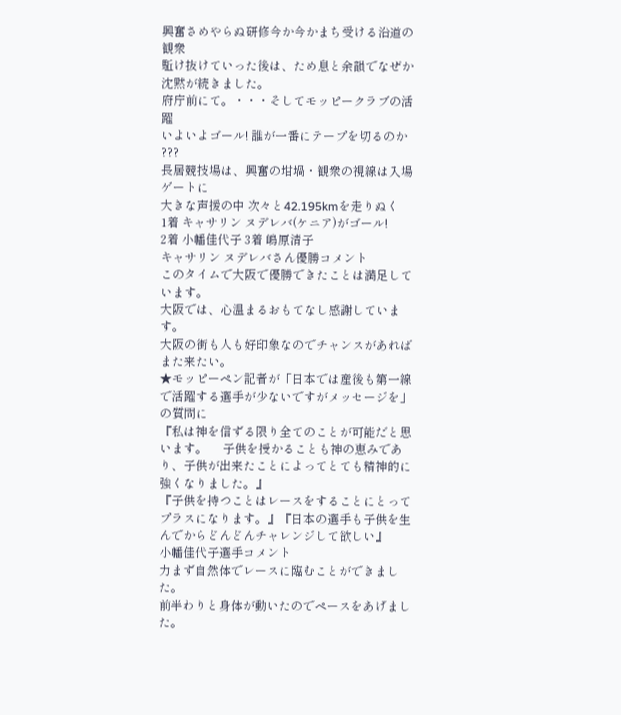興奮さめやらぬ研修今か今かまち受ける沿道の観衆
駈け抜けていった後は、ため息と余韻でなぜか沈黙が続きました。
府庁前にて。・・・そしてモッピークラブの活躍
いよいよゴール! 誰が一番にテープを切るのか ???
長居競技場は、興奮の坩堝・観衆の視線は入場ゲートに
大きな声援の中 次々と42.195kmを走りぬく
1着 キャサリン ヌデレバ(ケニア)がゴール!
2着 小幡佳代子 3着 嶋原清子
キャサリン ヌデレバさん優勝コメント
このタイムで大阪で優勝できたことは満足しています。
大阪では、心温まるおもてなし感謝しています。
大阪の街も人も好印象なのでチャンスがあればまた来たい。
★モッピーペン記者が「日本では産後も第一線で活躍する選手が少ないですがメッセージを」の質問に
『私は神を信ずる限り全てのことが可能だと思います。     子供を授かることも神の恵みであり、子供が出来たことによってとても精神的に強くなりました。』
『子供を持つことはレースをすることにとってプラスになります。』『日本の選手も子供を生んでからどんどんチャレンジして欲しい』
小幡佳代子選手コメント
力まず自然体でレースに臨むことができました。
前半わりと身体が動いたのでペースをあげました。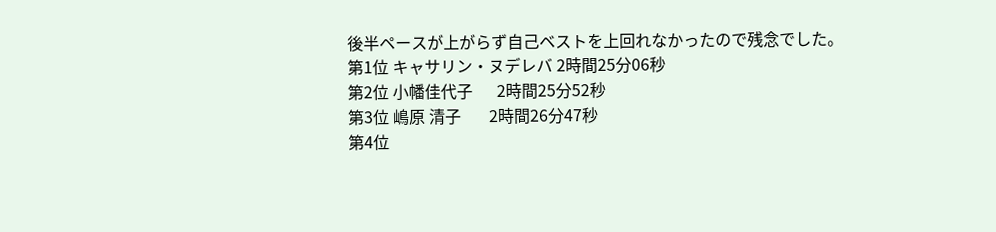後半ペースが上がらず自己ベストを上回れなかったので残念でした。
第1位 キャサリン・ヌデレバ 2時間25分06秒
第2位 小幡佳代子      2時間25分52秒
第3位 嶋原 清子       2時間26分47秒
第4位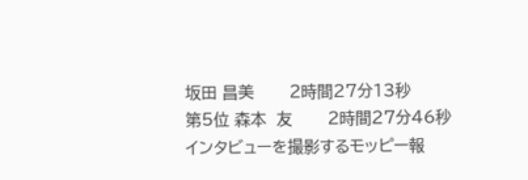坂田 昌美       2時間27分13秒
第5位 森本  友       2時間27分46秒
インタビューを撮影するモッピー報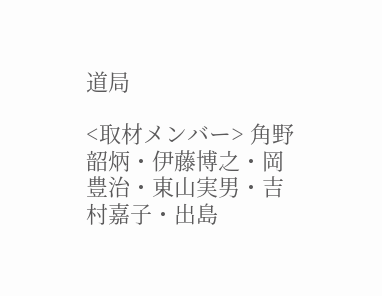道局

<取材メンバー> 角野韶炳・伊藤博之・岡豊治・東山実男・吉村嘉子・出島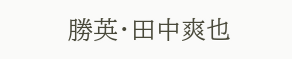勝英・田中爽也